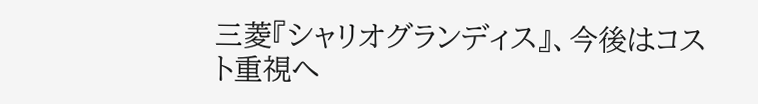三菱『シャリオグランディス』、今後はコスト重視へ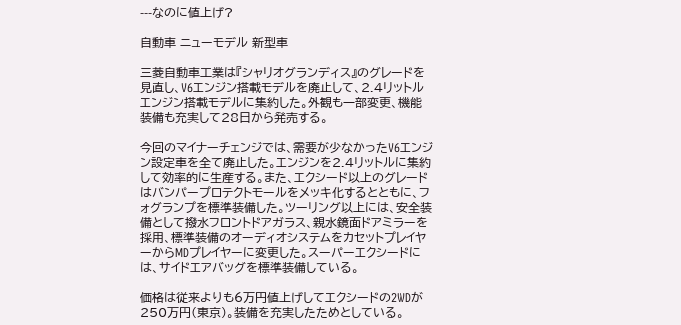---なのに値上げ?

自動車 ニューモデル 新型車

三菱自動車工業は『シャリオグランディス』のグレードを見直し、V6エンジン搭載モデルを廃止して、2.4リットルエンジン搭載モデルに集約した。外観も一部変更、機能装備も充実して28日から発売する。

今回のマイナーチェンジでは、需要が少なかったV6エンジン設定車を全て廃止した。エンジンを2.4リットルに集約して効率的に生産する。また、エクシード以上のグレードはバンパープロテクトモールをメッキ化するとともに、フォグランプを標準装備した。ツーリング以上には、安全装備として撥水フロントドアガラス、親水鏡面ドアミラーを採用、標準装備のオーディオシステムをカセットプレイヤーからMDプレイヤーに変更した。スーパーエクシードには、サイドエアバッグを標準装備している。

価格は従来よりも6万円値上げしてエクシードの2WDが250万円(東京)。装備を充実したためとしている。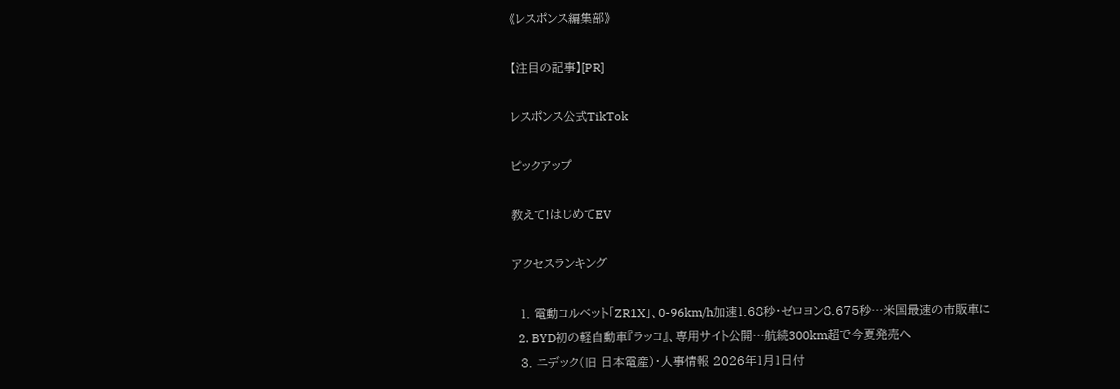《レスポンス編集部》

【注目の記事】[PR]

レスポンス公式TikTok

ピックアップ

教えて!はじめてEV

アクセスランキング

  1. 電動コルベット「ZR1X」、0-96km/h加速1.68秒・ゼロヨン8.675秒…米国最速の市販車に
  2. BYD初の軽自動車『ラッコ』、専用サイト公開…航続300km超で今夏発売へ
  3. ニデック(旧 日本電産)・人事情報 2026年1月1日付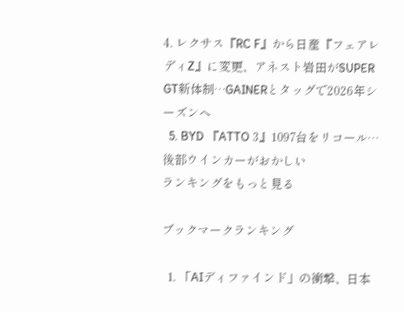4. レクサス『RC F』から日産『フェアレディZ』に変更、アネスト岩田がSUPER GT新体制…GAINERとタッグで2026年シーズンへ
  5. BYD 『ATTO 3』1097台をリコール…後部ウインカーがおかしい
ランキングをもっと見る

ブックマークランキング

  1. 「AIディファインド」の衝撃、日本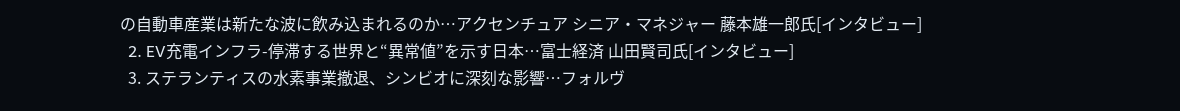の自動車産業は新たな波に飲み込まれるのか…アクセンチュア シニア・マネジャー 藤本雄一郎氏[インタビュー]
  2. EV充電インフラ-停滞する世界と“異常値”を示す日本…富士経済 山田賢司氏[インタビュー]
  3. ステランティスの水素事業撤退、シンビオに深刻な影響…フォルヴ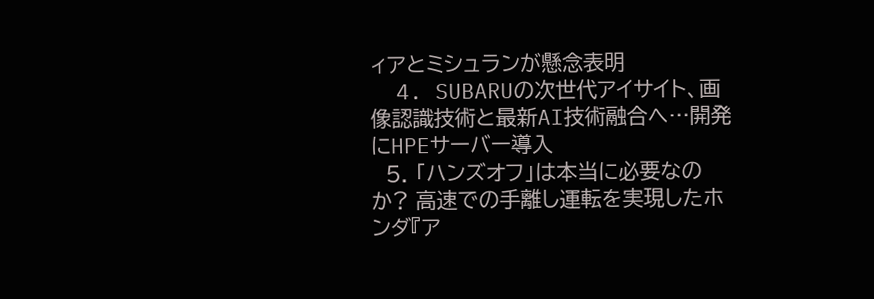ィアとミシュランが懸念表明
  4. SUBARUの次世代アイサイト、画像認識技術と最新AI技術融合へ…開発にHPEサーバー導入
  5. 「ハンズオフ」は本当に必要なのか? 高速での手離し運転を実現したホンダ『ア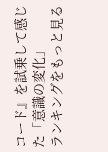コード』を試乗して感じた「意識の変化」
ランキングをもっと見る